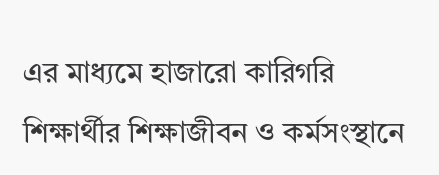এর মাধ্যমে হাজারো কারিগরি শিক্ষার্থীর শিক্ষাজীবন ও কর্মসংস্থানে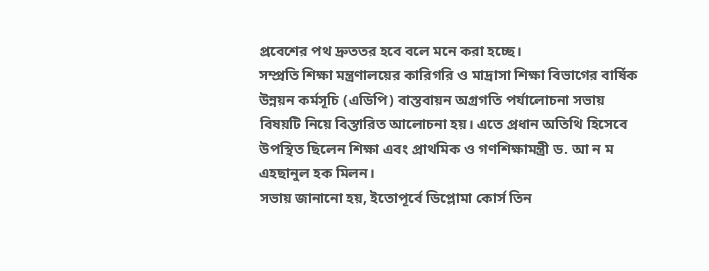প্রবেশের পথ দ্রুততর হবে বলে মনে করা হচ্ছে।
সম্প্রতি শিক্ষা মন্ত্রণালয়ের কারিগরি ও মাদ্রাসা শিক্ষা বিভাগের বার্ষিক উন্নয়ন কর্মসূচি (এডিপি) বাস্তবায়ন অগ্রগতি পর্যালোচনা সভায় বিষয়টি নিয়ে বিস্তারিত আলোচনা হয়। এতে প্রধান অতিথি হিসেবে উপস্থিত ছিলেন শিক্ষা এবং প্রাথমিক ও গণশিক্ষামন্ত্রী ড. আ ন ম এহছানুল হক মিলন।
সভায় জানানো হয়, ইতোপূর্বে ডিপ্লোমা কোর্স তিন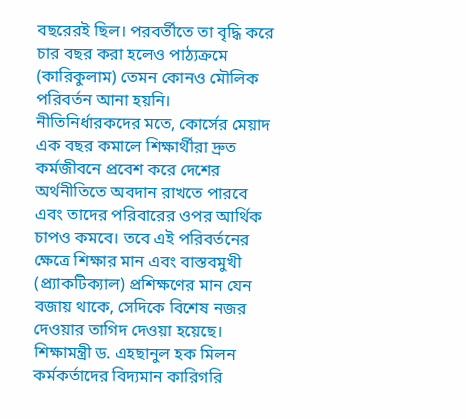বছরেরই ছিল। পরবর্তীতে তা বৃদ্ধি করে চার বছর করা হলেও পাঠ্যক্রমে (কারিকুলাম) তেমন কোনও মৌলিক পরিবর্তন আনা হয়নি। নীতিনির্ধারকদের মতে, কোর্সের মেয়াদ এক বছর কমালে শিক্ষার্থীরা দ্রুত কর্মজীবনে প্রবেশ করে দেশের অর্থনীতিতে অবদান রাখতে পারবে এবং তাদের পরিবারের ওপর আর্থিক চাপও কমবে। তবে এই পরিবর্তনের ক্ষেত্রে শিক্ষার মান এবং বাস্তবমুখী (প্র্যাকটিক্যাল) প্রশিক্ষণের মান যেন বজায় থাকে, সেদিকে বিশেষ নজর দেওয়ার তাগিদ দেওয়া হয়েছে।
শিক্ষামন্ত্রী ড. এহছানুল হক মিলন কর্মকর্তাদের বিদ্যমান কারিগরি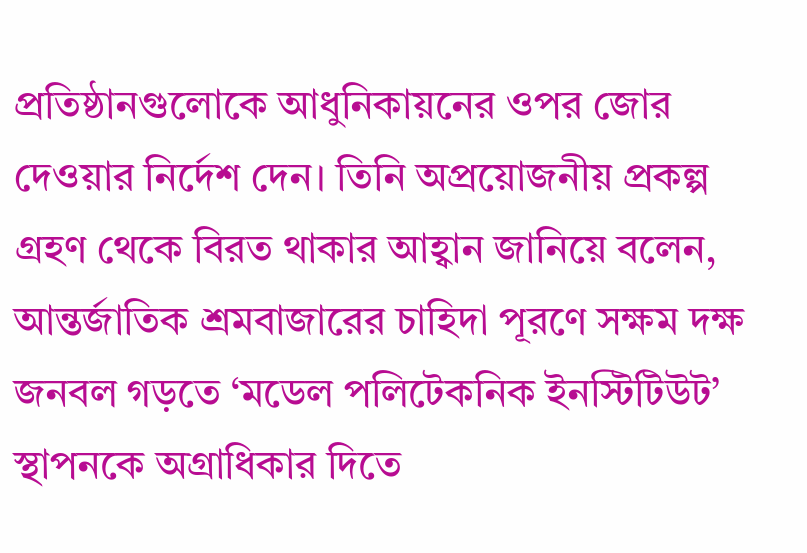প্রতিষ্ঠানগুলোকে আধুনিকায়নের ওপর জোর দেওয়ার নির্দেশ দেন। তিনি অপ্রয়োজনীয় প্রকল্প গ্রহণ থেকে বিরত থাকার আহ্বান জানিয়ে বলেন, আন্তর্জাতিক শ্রমবাজারের চাহিদা পূরণে সক্ষম দক্ষ জনবল গড়তে ‘মডেল পলিটেকনিক ইনস্টিটিউট’ স্থাপনকে অগ্রাধিকার দিতে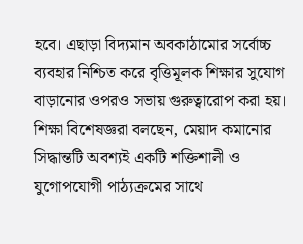হবে। এছাড়া বিদ্যমান অবকাঠামোর সর্বোচ্চ ব্যবহার নিশ্চিত করে বৃত্তিমূলক শিক্ষার সুযোগ বাড়ানোর ওপরও সভায় গুরুত্বারোপ করা হয়।
শিক্ষা বিশেষজ্ঞরা বলছেন, মেয়াদ কমানোর সিদ্ধান্তটি অবশ্যই একটি শক্তিশালী ও যুগোপযোগী পাঠ্যক্রমের সাথে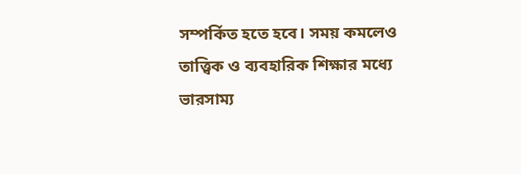সম্পর্কিত হতে হবে। সময় কমলেও তাত্ত্বিক ও ব্যবহারিক শিক্ষার মধ্যে ভারসাম্য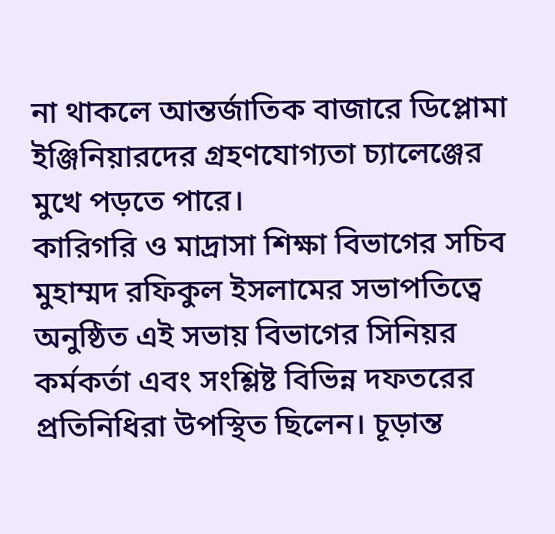না থাকলে আন্তর্জাতিক বাজারে ডিপ্লোমা ইঞ্জিনিয়ারদের গ্রহণযোগ্যতা চ্যালেঞ্জের মুখে পড়তে পারে।
কারিগরি ও মাদ্রাসা শিক্ষা বিভাগের সচিব মুহাম্মদ রফিকুল ইসলামের সভাপতিত্বে অনুষ্ঠিত এই সভায় বিভাগের সিনিয়র কর্মকর্তা এবং সংশ্লিষ্ট বিভিন্ন দফতরের প্রতিনিধিরা উপস্থিত ছিলেন। চূড়ান্ত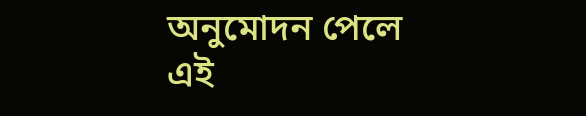অনুমোদন পেলে এই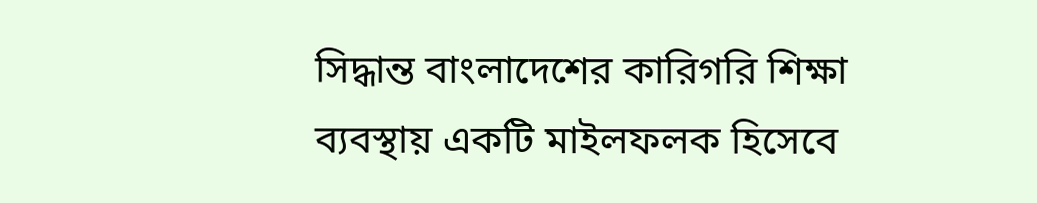সিদ্ধান্ত বাংলাদেশের কারিগরি শিক্ষা ব্যবস্থায় একটি মাইলফলক হিসেবে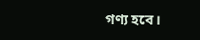গণ্য হবে।